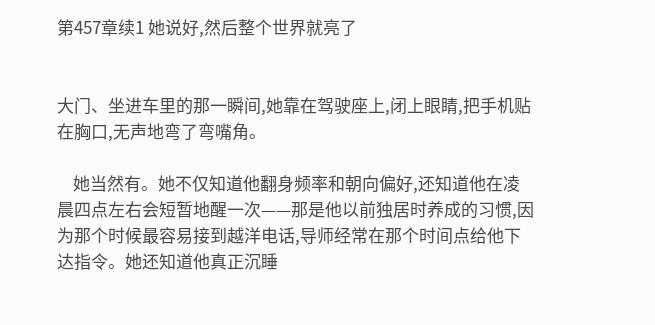第457章续1 她说好,然后整个世界就亮了


大门、坐进车里的那一瞬间,她靠在驾驶座上,闭上眼睛,把手机贴在胸口,无声地弯了弯嘴角。

    她当然有。她不仅知道他翻身频率和朝向偏好,还知道他在凌晨四点左右会短暂地醒一次——那是他以前独居时养成的习惯,因为那个时候最容易接到越洋电话,导师经常在那个时间点给他下达指令。她还知道他真正沉睡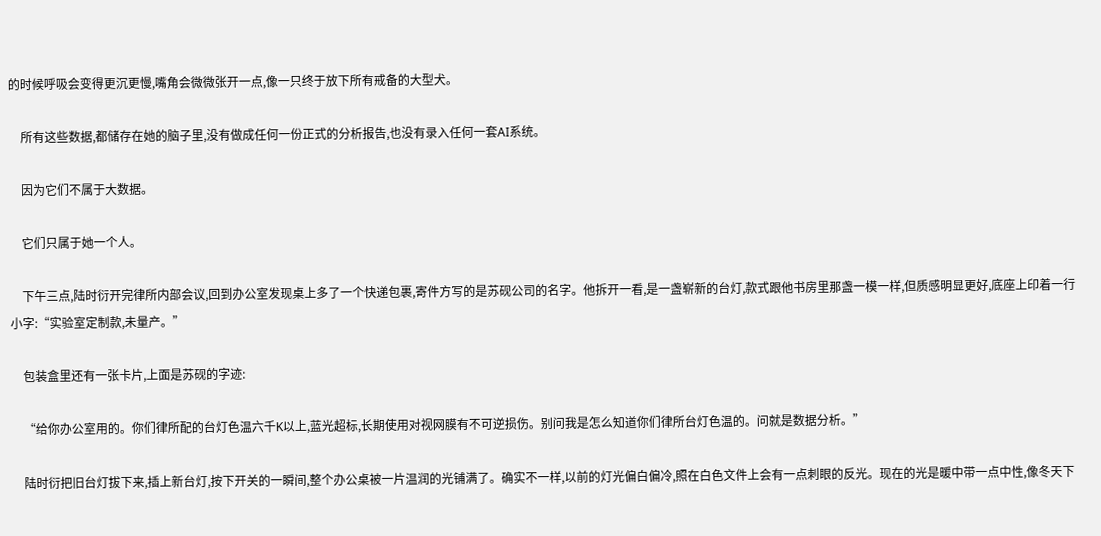的时候呼吸会变得更沉更慢,嘴角会微微张开一点,像一只终于放下所有戒备的大型犬。

    所有这些数据,都储存在她的脑子里,没有做成任何一份正式的分析报告,也没有录入任何一套AI系统。

    因为它们不属于大数据。

    它们只属于她一个人。

    下午三点,陆时衍开完律所内部会议,回到办公室发现桌上多了一个快递包裹,寄件方写的是苏砚公司的名字。他拆开一看,是一盏崭新的台灯,款式跟他书房里那盏一模一样,但质感明显更好,底座上印着一行小字:“实验室定制款,未量产。”

    包装盒里还有一张卡片,上面是苏砚的字迹:

    “给你办公室用的。你们律所配的台灯色温六千K以上,蓝光超标,长期使用对视网膜有不可逆损伤。别问我是怎么知道你们律所台灯色温的。问就是数据分析。”

    陆时衍把旧台灯拔下来,插上新台灯,按下开关的一瞬间,整个办公桌被一片温润的光铺满了。确实不一样,以前的灯光偏白偏冷,照在白色文件上会有一点刺眼的反光。现在的光是暖中带一点中性,像冬天下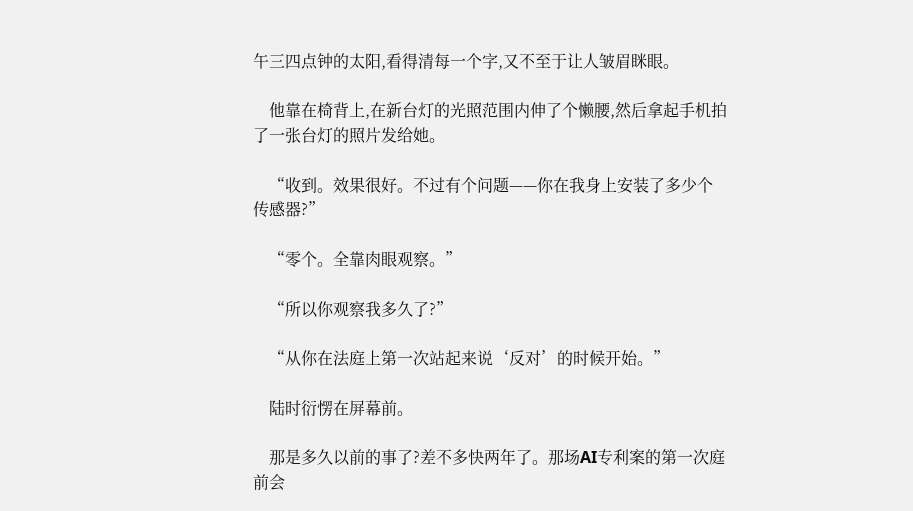午三四点钟的太阳,看得清每一个字,又不至于让人皱眉眯眼。

    他靠在椅背上,在新台灯的光照范围内伸了个懒腰,然后拿起手机拍了一张台灯的照片发给她。

    “收到。效果很好。不过有个问题——你在我身上安装了多少个传感器?”

    “零个。全靠肉眼观察。”

    “所以你观察我多久了?”

    “从你在法庭上第一次站起来说‘反对’的时候开始。”

    陆时衍愣在屏幕前。

    那是多久以前的事了?差不多快两年了。那场AI专利案的第一次庭前会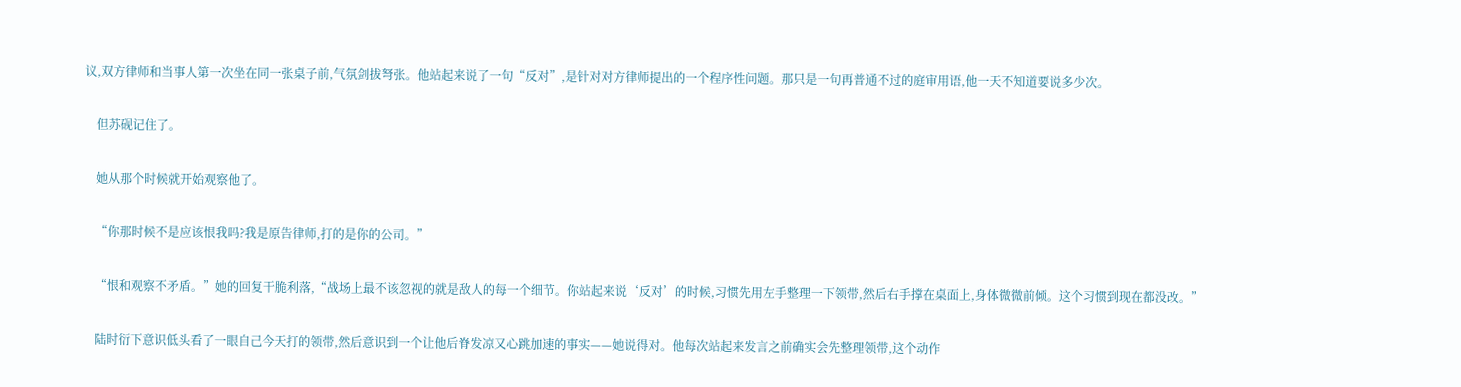议,双方律师和当事人第一次坐在同一张桌子前,气氛剑拔弩张。他站起来说了一句“反对”,是针对对方律师提出的一个程序性问题。那只是一句再普通不过的庭审用语,他一天不知道要说多少次。

    但苏砚记住了。

    她从那个时候就开始观察他了。

    “你那时候不是应该恨我吗?我是原告律师,打的是你的公司。”

    “恨和观察不矛盾。”她的回复干脆利落,“战场上最不该忽视的就是敌人的每一个细节。你站起来说‘反对’的时候,习惯先用左手整理一下领带,然后右手撑在桌面上,身体微微前倾。这个习惯到现在都没改。”

    陆时衍下意识低头看了一眼自己今天打的领带,然后意识到一个让他后脊发凉又心跳加速的事实——她说得对。他每次站起来发言之前确实会先整理领带,这个动作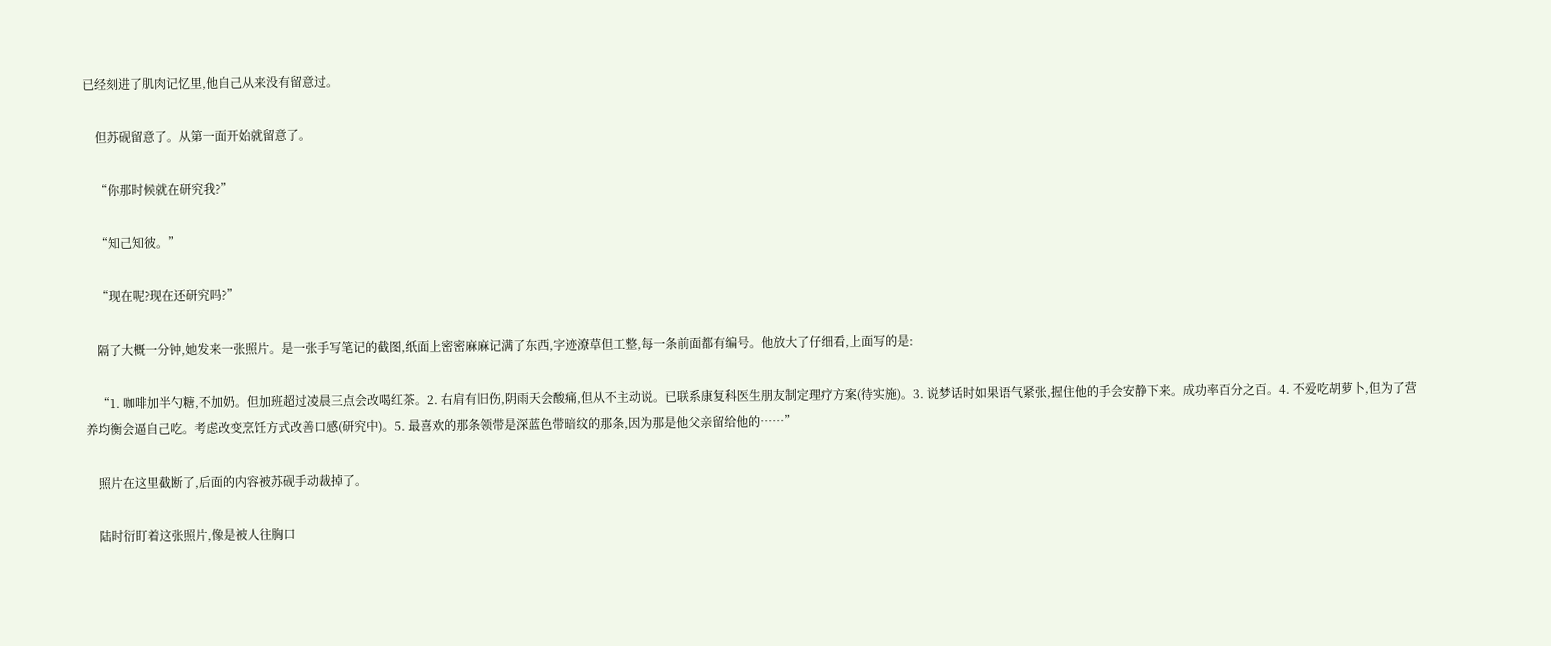已经刻进了肌肉记忆里,他自己从来没有留意过。

    但苏砚留意了。从第一面开始就留意了。

    “你那时候就在研究我?”

    “知己知彼。”

    “现在呢?现在还研究吗?”

    隔了大概一分钟,她发来一张照片。是一张手写笔记的截图,纸面上密密麻麻记满了东西,字迹潦草但工整,每一条前面都有编号。他放大了仔细看,上面写的是:

    “1. 咖啡加半勺糖,不加奶。但加班超过凌晨三点会改喝红茶。2. 右肩有旧伤,阴雨天会酸痛,但从不主动说。已联系康复科医生朋友制定理疗方案(待实施)。3. 说梦话时如果语气紧张,握住他的手会安静下来。成功率百分之百。4. 不爱吃胡萝卜,但为了营养均衡会逼自己吃。考虑改变烹饪方式改善口感(研究中)。5. 最喜欢的那条领带是深蓝色带暗纹的那条,因为那是他父亲留给他的……”

    照片在这里截断了,后面的内容被苏砚手动裁掉了。

    陆时衍盯着这张照片,像是被人往胸口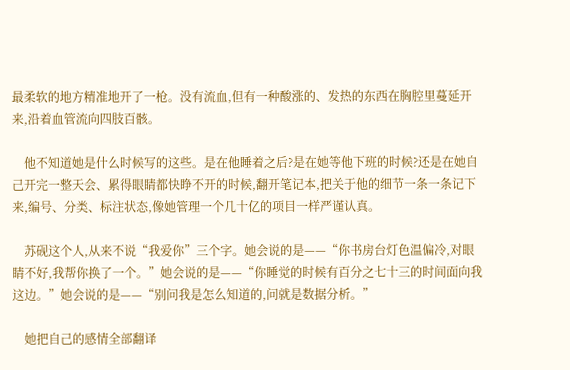最柔软的地方精准地开了一枪。没有流血,但有一种酸涨的、发热的东西在胸腔里蔓延开来,沿着血管流向四肢百骸。

    他不知道她是什么时候写的这些。是在他睡着之后?是在她等他下班的时候?还是在她自己开完一整天会、累得眼睛都快睁不开的时候,翻开笔记本,把关于他的细节一条一条记下来,编号、分类、标注状态,像她管理一个几十亿的项目一样严谨认真。

    苏砚这个人,从来不说“我爱你”三个字。她会说的是——“你书房台灯色温偏冷,对眼睛不好,我帮你换了一个。”她会说的是——“你睡觉的时候有百分之七十三的时间面向我这边。”她会说的是——“别问我是怎么知道的,问就是数据分析。”

    她把自己的感情全部翻译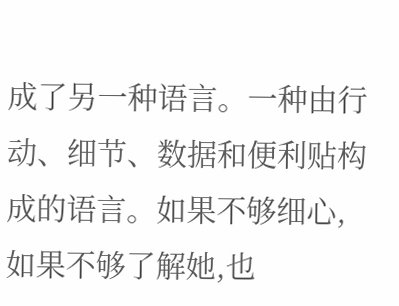成了另一种语言。一种由行动、细节、数据和便利贴构成的语言。如果不够细心,如果不够了解她,也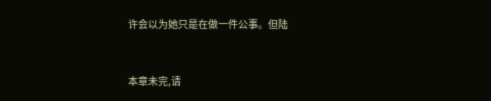许会以为她只是在做一件公事。但陆


本章未完,请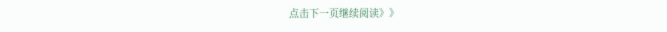点击下一页继续阅读》》